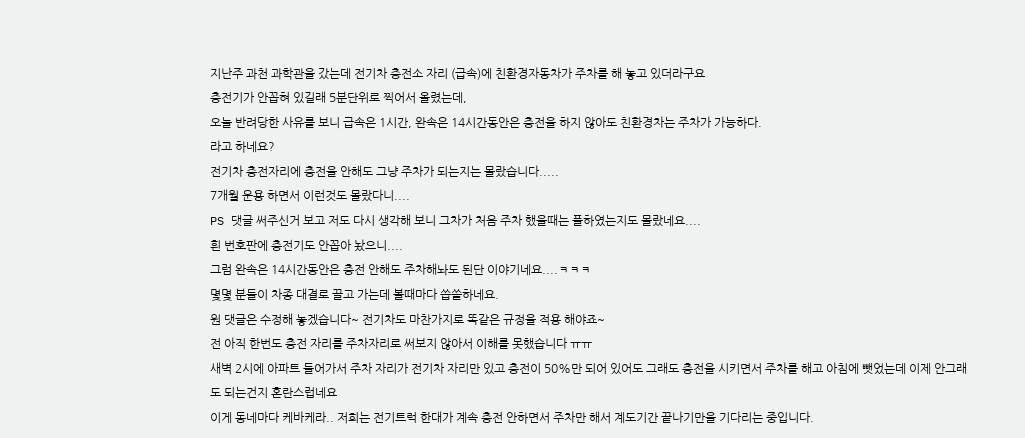지난주 과천 과학관을 갔는데 전기차 충전소 자리 (급속)에 친환경자동차가 주차를 해 놓고 있더라구요
충전기가 안꼽혀 있길래 5분단위로 찍어서 올렸는데,
오늘 반려당한 사유를 보니 급속은 1시간, 완속은 14시간동안은 충전을 하지 않아도 친환경차는 주차가 가능하다.
라고 하네요?
전기차 충전자리에 충전을 안해도 그냥 주차가 되는지는 몰랐습니다.....
7개월 운용 하면서 이런것도 몰랐다니....
PS 댓글 써주신거 보고 저도 다시 생각해 보니 그차가 처음 주차 했을때는 플하였는지도 몰랐네요....
흰 번호판에 충전기도 안꼽아 놨으니....
그럼 완속은 14시간동안은 충전 안해도 주차해놔도 된단 이야기네요....ㅋㅋㅋ
몇몇 분들이 차종 대결로 끌고 가는데 볼때마다 씁쓸하네요.
원 댓글은 수정해 놓겠습니다~ 전기차도 마찬가지로 똑같은 규정을 적용 해야죠~
전 아직 한번도 충전 자리를 주차자리로 써보지 않아서 이해를 못했습니다 ㅠㅠ
새벽 2시에 아파트 들어가서 주차 자리가 전기차 자리만 있고 충전이 50%만 되어 있어도 그래도 충전을 시키면서 주차를 해고 아침에 뺏었는데 이제 안그래도 되는건지 혼란스럽네요
이게 동네마다 케바케라.. 저희는 전기트럭 한대가 계속 충전 안하면서 주차만 해서 계도기간 끝나기만을 기다리는 중입니다.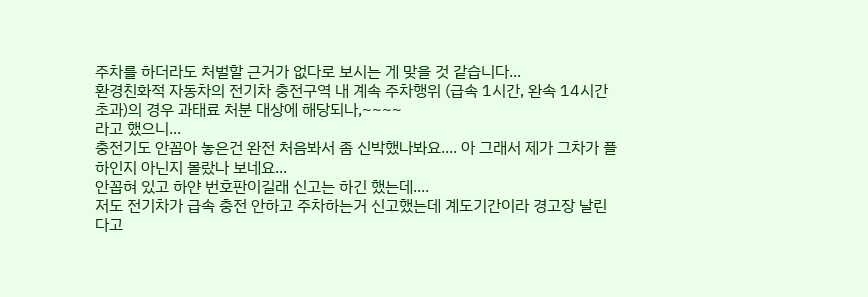주차를 하더라도 처벌할 근거가 없다로 보시는 게 맞을 것 같습니다...
환경친화적 자동차의 전기차 충전구역 내 계속 주차행위 (급속 1시간, 완속 14시간 초과)의 경우 과태료 처분 대상에 해당되나,~~~~
라고 했으니...
충전기도 안꼽아 놓은건 완전 처음봐서 좀 신박했나봐요.... 아 그래서 제가 그차가 플하인지 아닌지 몰랐나 보네요...
안꼽혀 있고 하얀 번호판이길래 신고는 하긴 했는데....
저도 전기차가 급속 충전 안하고 주차하는거 신고했는데 계도기간이라 경고장 날린다고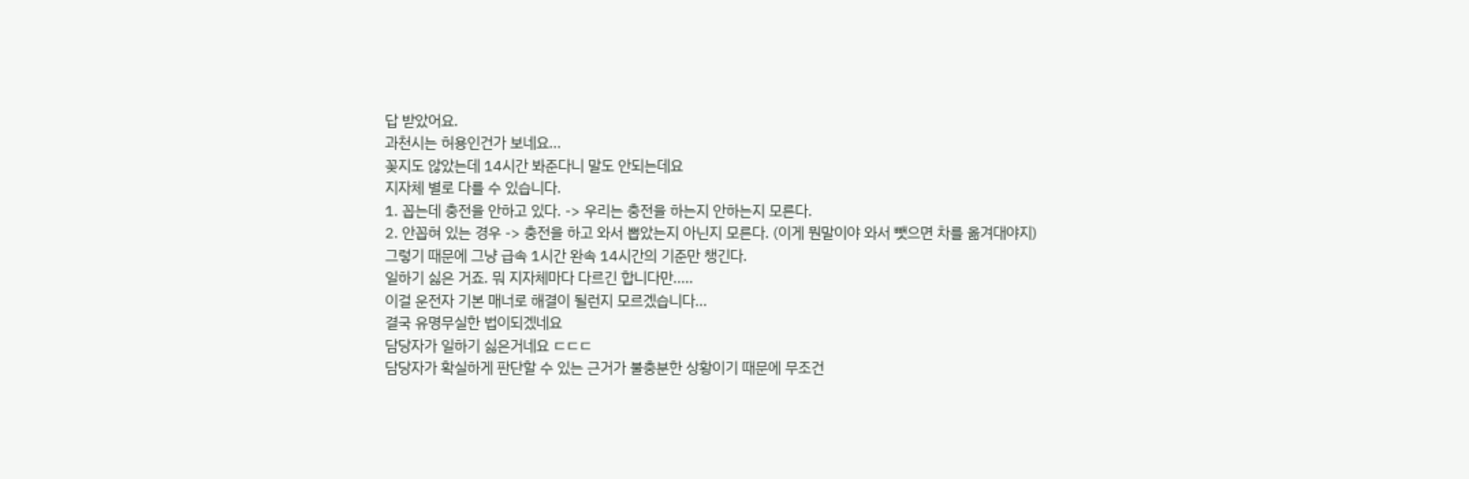답 받았어요.
과천시는 허용인건가 보네요...
꽂지도 않았는데 14시간 봐준다니 말도 안되는데요
지자체 별로 다를 수 있습니다.
1. 꼽는데 충전을 안하고 있다. -> 우리는 충전을 하는지 안하는지 모른다.
2. 안꼽혀 있는 경우 -> 충전을 하고 와서 뽑았는지 아닌지 모른다. (이게 뭔말이야 와서 뺏으면 차를 옮겨대야지)
그렇기 때문에 그냥 급속 1시간 완속 14시간의 기준만 챙긴다.
일하기 싫은 거죠. 뭐 지자체마다 다르긴 합니다만.....
이걸 운전자 기본 매너로 해결이 될런지 모르겠습니다...
결국 유명무실한 법이되겠네요
담당자가 일하기 싫은거네요 ㄷㄷㄷ
담당자가 확실하게 판단할 수 있는 근거가 불충분한 상황이기 때문에 무조건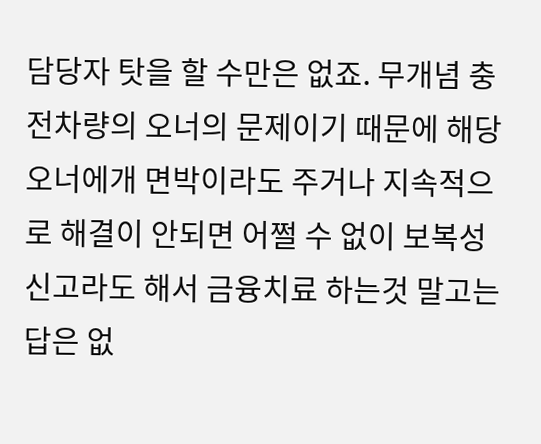담당자 탓을 할 수만은 없죠. 무개념 충전차량의 오너의 문제이기 때문에 해당 오너에개 면박이라도 주거나 지속적으로 해결이 안되면 어쩔 수 없이 보복성 신고라도 해서 금융치료 하는것 말고는 답은 없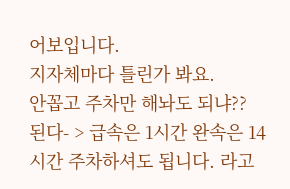어보입니다.
지자체마다 틀린가 봐요.
안꼽고 주차만 해놔도 되냐??
된다- > 급속은 1시간 완속은 14시간 주차하셔도 됩니다. 라고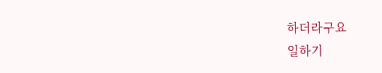하더라구요
일하기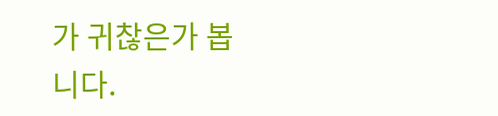가 귀찮은가 봅니다.